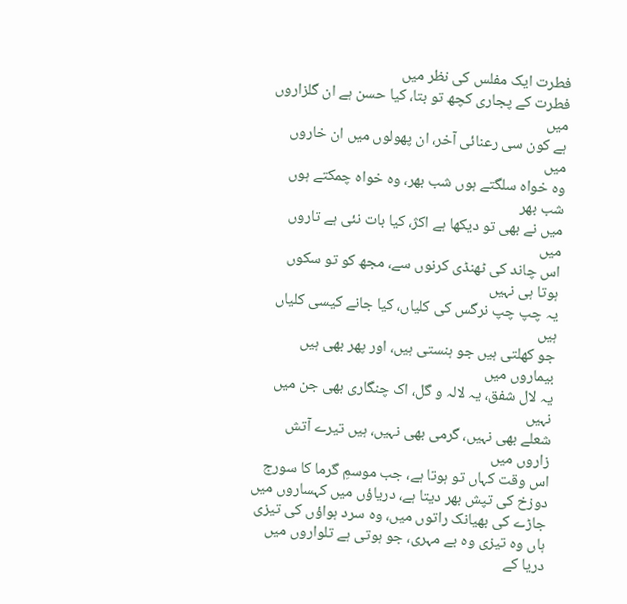فطرت ایک مفلس کی نظر میں
فطرت کے پجاری کچھ تو بتا، کیا حسن ہے ان گلزاروں میں
ہے کون سی رعنائی آخر، ان پھولوں میں ان خاروں میں
وہ خواہ سلگتے ہوں شب بھر، وہ خواہ چمکتے ہوں شب بھر
میں نے بھی تو دیکھا ہے اکژ، کیا بات نئی ہے تاروں میں
اس چاند کی ٹھنڈی کرنوں سے، مجھ کو تو سکوں ہوتا ہی نہیں
یہ چپ چپ نرگس کی کلیاں، کیا جانے کیسی کلیاں ہیں
جو کھلتی ہیں جو ہنستی ہیں، اور پھر بھی ہیں بیماروں میں
یہ لال شفق، یہ لالہ و گل، اک چنگاری بھی جن میں نہیں
شعلے بھی نہیں، گرمی بھی نہیں، ہیں تیرے آتش زاروں میں
اس وقت کہاں تو ہوتا ہے، جب موسمِ گرما کا سورج
دوزخ کی تپش بھر دیتا ہے، دریاؤں میں کہساروں میں
جاڑے کی بھیانک راتوں میں، وہ سرد ہواؤں کی تیزی
ہاں وہ تیزی وہ بے مہری، جو ہوتی ہے تلواروں میں
دریا کے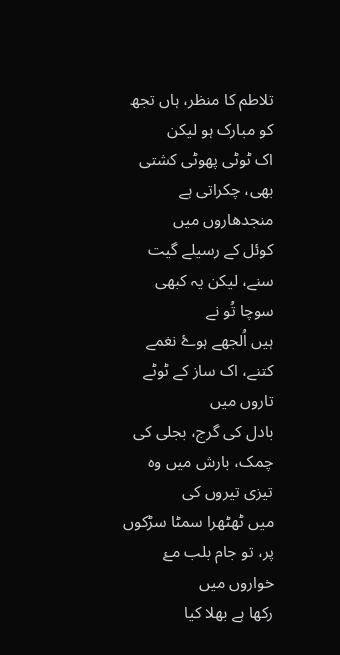تلاطم کا منظر، ہاں تجھ کو مبارک ہو لیکن
اک ٹوٹی پھوٹی کشتی بھی، چکراتی ہے منجدھاروں میں
کوئل کے رسیلے گیت سنے، لیکن یہ کبھی سوچا تُو نے
ہیں اُلجھے ہوۓ نغمے کتنے، اک ساز کے ٹوٹے تاروں میں
بادل کی گرج، بجلی کی چمک، بارش میں وہ تیزی تیروں کی
میں ٹھٹھرا سمٹا سڑکوں پر، تو جام بلب مۓ خواروں میں
رکھا ہے بھلا کیا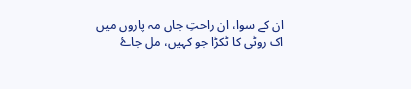ان کے سوا، ان راحتِ جاں مہ پاروں میں
اک روٹی کا ٹکڑا جو کہیں، مل جاۓ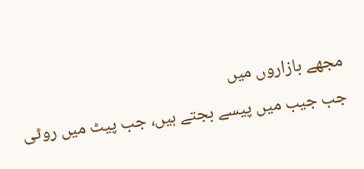مجھے بازاروں میں
جب جیب میں پیسے بجتے ہیں، جب پیٹ میں روٹی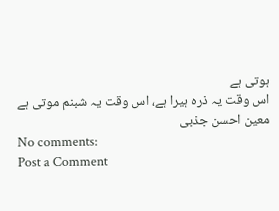ہوتی ہے
اس وقت یہ ذرہ ہیرا ہے، اس وقت یہ شبنم موتی ہے
معین احسن جذبی
No comments:
Post a Comment